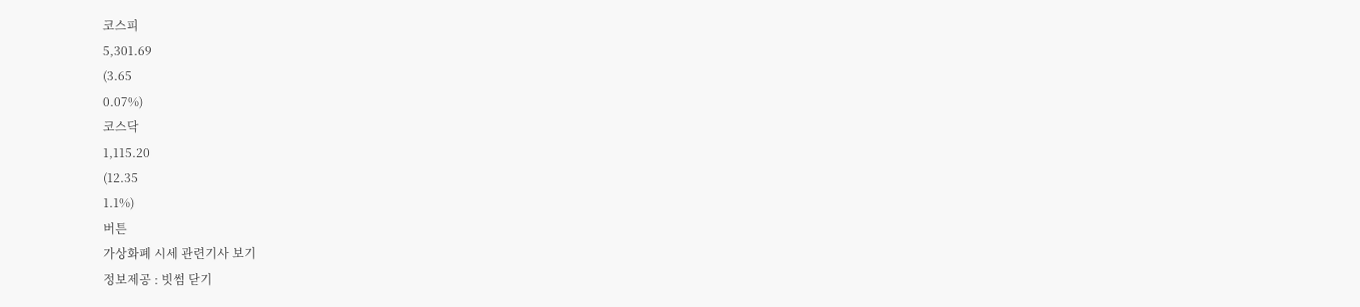코스피
5,301.69
(3.65
0.07%)
코스닥
1,115.20
(12.35
1.1%)
버튼
가상화폐 시세 관련기사 보기
정보제공 : 빗썸 닫기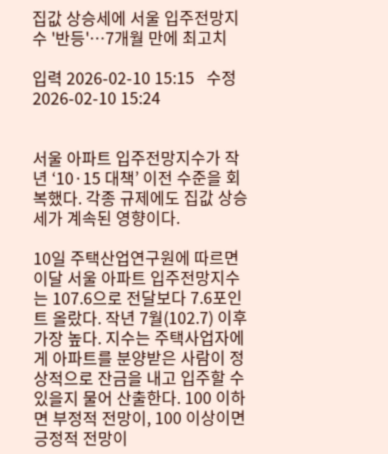집값 상승세에 서울 입주전망지수 '반등'…7개월 만에 최고치

입력 2026-02-10 15:15   수정 2026-02-10 15:24


서울 아파트 입주전망지수가 작년 ‘10·15 대책’ 이전 수준을 회복했다. 각종 규제에도 집값 상승세가 계속된 영향이다.

10일 주택산업연구원에 따르면 이달 서울 아파트 입주전망지수는 107.6으로 전달보다 7.6포인트 올랐다. 작년 7월(102.7) 이후 가장 높다. 지수는 주택사업자에게 아파트를 분양받은 사람이 정상적으로 잔금을 내고 입주할 수 있을지 물어 산출한다. 100 이하면 부정적 전망이, 100 이상이면 긍정적 전망이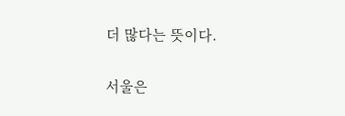더 많다는 뜻이다.

서울은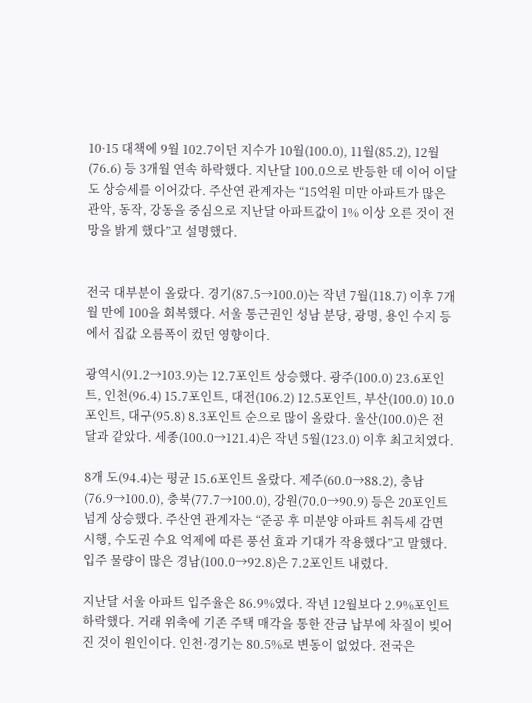10·15 대책에 9월 102.7이던 지수가 10월(100.0), 11월(85.2), 12월(76.6) 등 3개월 연속 하락했다. 지난달 100.0으로 반등한 데 이어 이달도 상승세를 이어갔다. 주산연 관계자는 “15억원 미만 아파트가 많은 관악, 동작, 강동을 중심으로 지난달 아파트값이 1% 이상 오른 것이 전망을 밝게 했다”고 설명했다.


전국 대부분이 올랐다. 경기(87.5→100.0)는 작년 7월(118.7) 이후 7개월 만에 100을 회복했다. 서울 통근권인 성남 분당, 광명, 용인 수지 등에서 집값 오름폭이 컸던 영향이다.

광역시(91.2→103.9)는 12.7포인트 상승했다. 광주(100.0) 23.6포인트, 인천(96.4) 15.7포인트, 대전(106.2) 12.5포인트, 부산(100.0) 10.0포인트, 대구(95.8) 8.3포인트 순으로 많이 올랐다. 울산(100.0)은 전달과 같았다. 세종(100.0→121.4)은 작년 5월(123.0) 이후 최고치였다.

8개 도(94.4)는 평균 15.6포인트 올랐다. 제주(60.0→88.2), 충남(76.9→100.0), 충북(77.7→100.0), 강원(70.0→90.9) 등은 20포인트 넘게 상승했다. 주산연 관계자는 “준공 후 미분양 아파트 취득세 감면 시행, 수도권 수요 억제에 따른 풍선 효과 기대가 작용했다”고 말했다. 입주 물량이 많은 경남(100.0→92.8)은 7.2포인트 내렸다.

지난달 서울 아파트 입주율은 86.9%였다. 작년 12월보다 2.9%포인트 하락했다. 거래 위축에 기존 주택 매각을 통한 잔금 납부에 차질이 빚어진 것이 원인이다. 인천·경기는 80.5%로 변동이 없었다. 전국은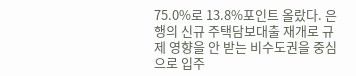75.0%로 13.8%포인트 올랐다. 은행의 신규 주택담보대출 재개로 규제 영향을 안 받는 비수도권을 중심으로 입주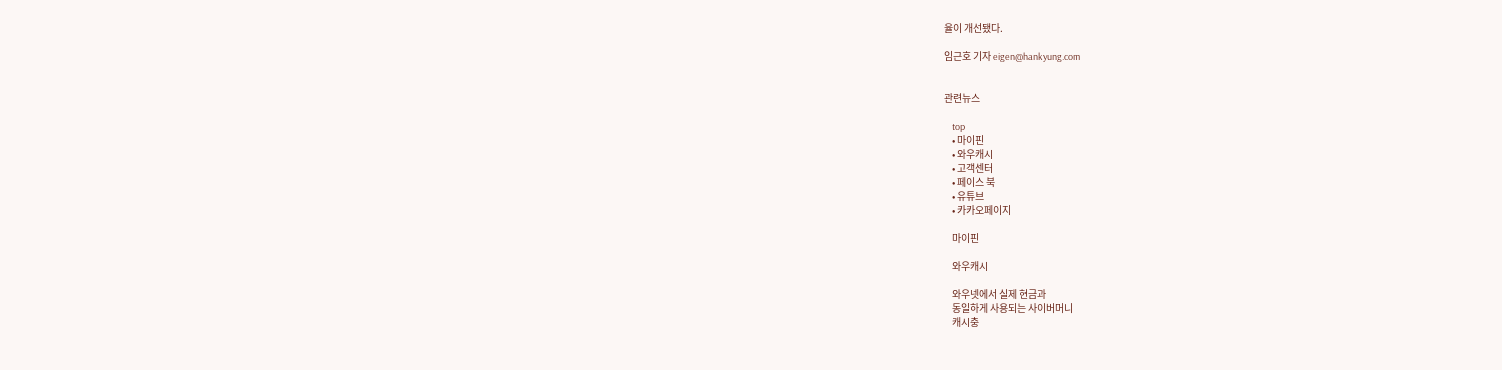율이 개선됐다.

임근호 기자 eigen@hankyung.com


관련뉴스

    top
    • 마이핀
    • 와우캐시
    • 고객센터
    • 페이스 북
    • 유튜브
    • 카카오페이지

    마이핀

    와우캐시

    와우넷에서 실제 현금과
    동일하게 사용되는 사이버머니
    캐시충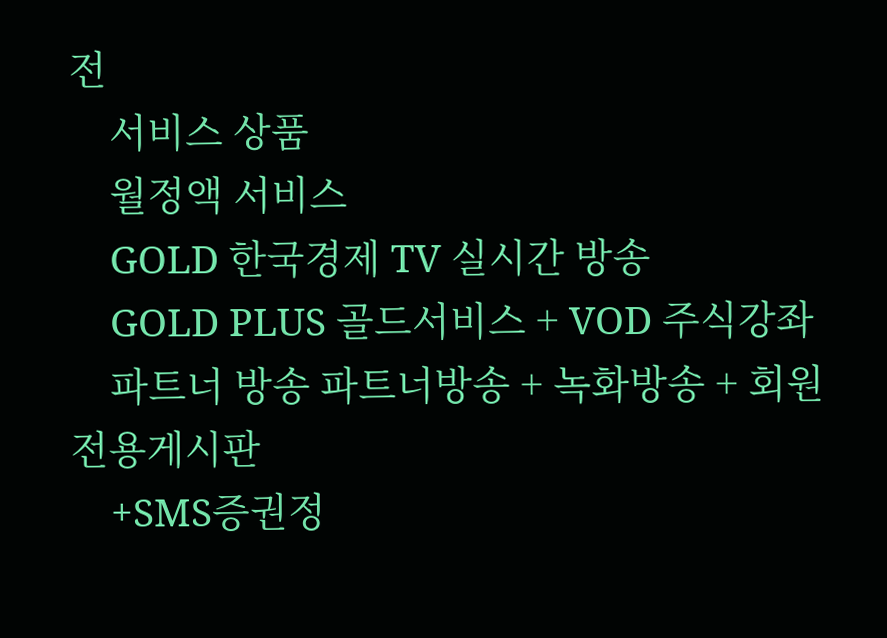전
    서비스 상품
    월정액 서비스
    GOLD 한국경제 TV 실시간 방송
    GOLD PLUS 골드서비스 + VOD 주식강좌
    파트너 방송 파트너방송 + 녹화방송 + 회원전용게시판
    +SMS증권정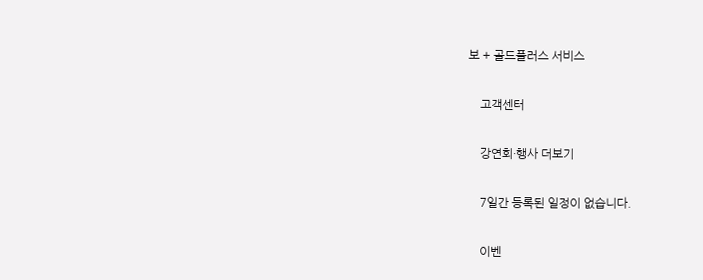보 + 골드플러스 서비스

    고객센터

    강연회·행사 더보기

    7일간 등록된 일정이 없습니다.

    이벤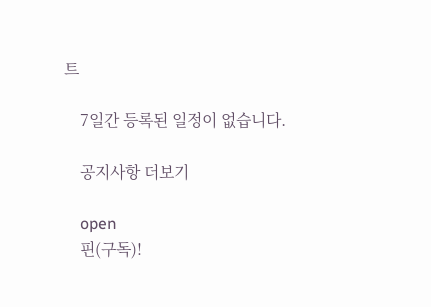트

    7일간 등록된 일정이 없습니다.

    공지사항 더보기

    open
    핀(구독)!